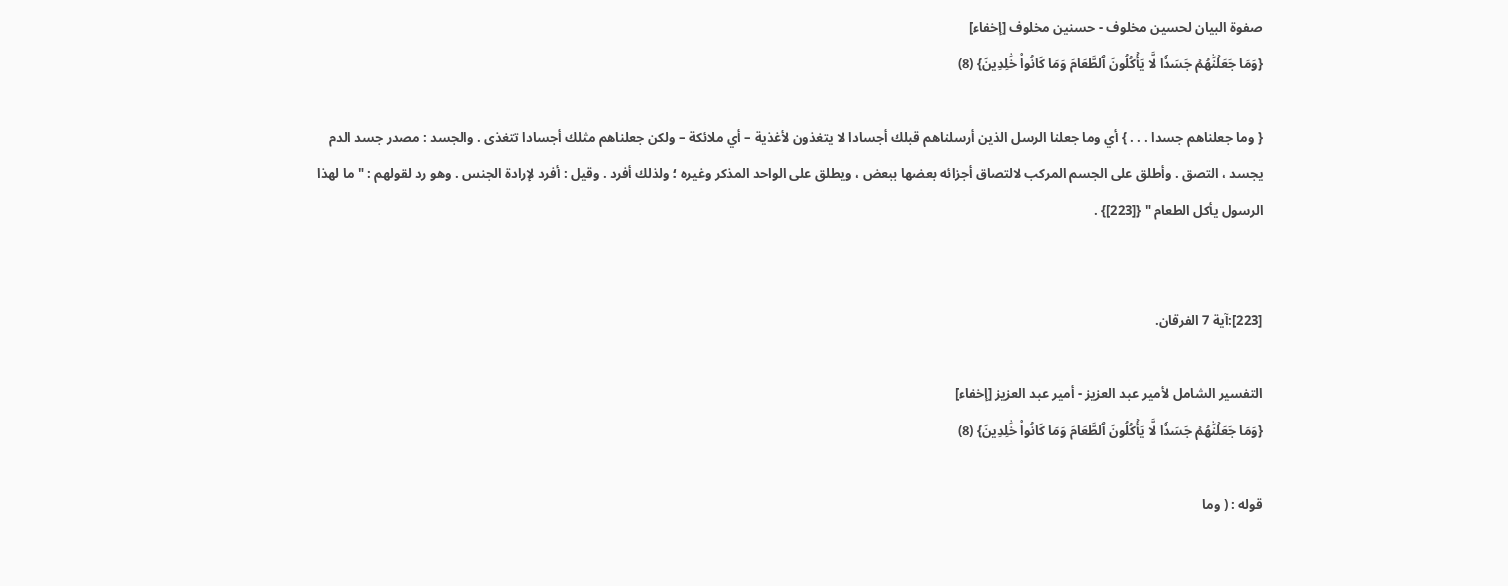صفوة البيان لحسين مخلوف - حسنين مخلوف [إخفاء]
{وَمَا جَعَلۡنَٰهُمۡ جَسَدٗا لَّا يَأۡكُلُونَ ٱلطَّعَامَ وَمَا كَانُواْ خَٰلِدِينَ} (8)

{ وما جعلناهم جسدا . . . } أي وما جعلنا الرسل الذين أرسلناهم قبلك أجسادا لا يتغذون لأغذية – أي ملائكة – ولكن جعلناهم مثلك أجسادا تتغذى . والجسد : مصدر جسد الدم يجسد ، التصق . وأطلق على الجسم المركب لالتصاق أجزائه بعضها ببعض ، ويطلق على الواحد المذكر وغيره ؛ ولذلك أفرد . وقيل : أفرد لإرادة الجنس . وهو رد لقولهم : " ما لهذا الرسول يأكل الطعام " {[223]} .


[223]:آية 7 الفرقان.

التفسير الشامل لأمير عبد العزيز - أمير عبد العزيز [إخفاء]
{وَمَا جَعَلۡنَٰهُمۡ جَسَدٗا لَّا يَأۡكُلُونَ ٱلطَّعَامَ وَمَا كَانُواْ خَٰلِدِينَ} (8)

قوله : ( وما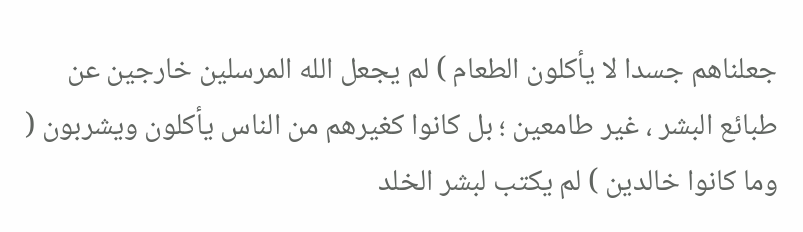جعلناهم جسدا لا يأكلون الطعام ) لم يجعل الله المرسلين خارجين عن طبائع البشر ، غير طامعين ؛ بل كانوا كغيرهم من الناس يأكلون ويشربون ( وما كانوا خالدين ) لم يكتب لبشر الخلد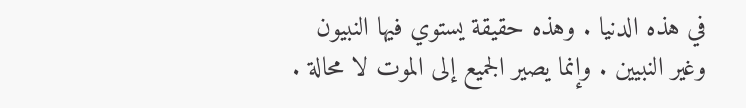في هذه الدنيا . وهذه حقيقة يستوي فيها النبيون وغير النبيين . وإنما يصير الجميع إلى الموت لا محالة .